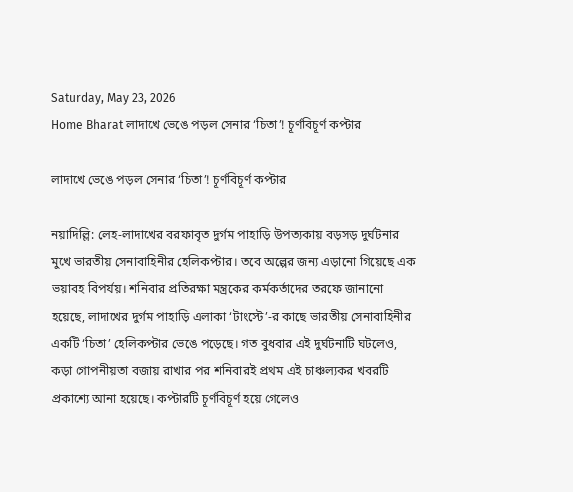Saturday, May 23, 2026
Home Bharat লাদাখে ভেঙে পড়ল সেনার ‘চিতা’! চূর্ণবিচূর্ণ কপ্টার

লাদাখে ভেঙে পড়ল সেনার ‘চিতা’! চূর্ণবিচূর্ণ কপ্টার

নয়াদিল্লি: লেহ-লাদাখের বরফাবৃত দুর্গম পাহাড়ি উপত্যকায় বড়সড় দুর্ঘটনার মুখে ভারতীয় সেনাবাহিনীর হেলিকপ্টার। তবে অল্পের জন্য এড়ানো গিয়েছে এক ভয়াবহ বিপর্যয়। শনিবার প্রতিরক্ষা মন্ত্রকের কর্মকর্তাদের তরফে জানানো হয়েছে, লাদাখের দুর্গম পাহাড়ি এলাকা ‘টাংস্টে’-র কাছে ভারতীয় সেনাবাহিনীর একটি ‘চিতা’ হেলিকপ্টার ভেঙে পড়েছে। গত বুধবার এই দুর্ঘটনাটি ঘটলেও, কড়া গোপনীয়তা বজায় রাখার পর শনিবারই প্রথম এই চাঞ্চল্যকর খবরটি প্রকাশ্যে আনা হয়েছে। কপ্টারটি চূর্ণবিচূর্ণ হয়ে গেলেও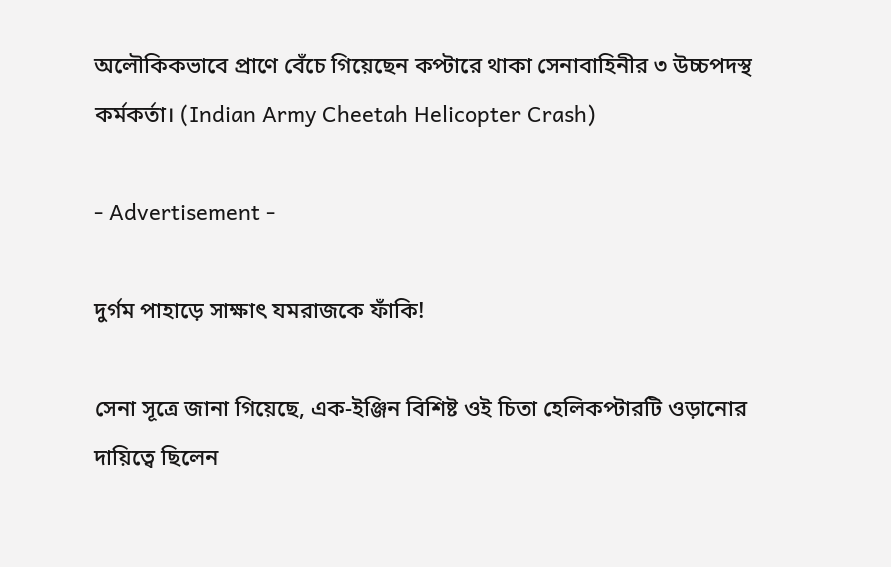অলৌকিকভাবে প্রাণে বেঁচে গিয়েছেন কপ্টারে থাকা সেনাবাহিনীর ৩ উচ্চপদস্থ কর্মকর্তা। (Indian Army Cheetah Helicopter Crash)

- Advertisement -

দুর্গম পাহাড়ে সাক্ষাৎ যমরাজকে ফাঁকি!

সেনা সূত্রে জানা গিয়েছে, এক-ইঞ্জিন বিশিষ্ট ওই চিতা হেলিকপ্টারটি ওড়ানোর দায়িত্বে ছিলেন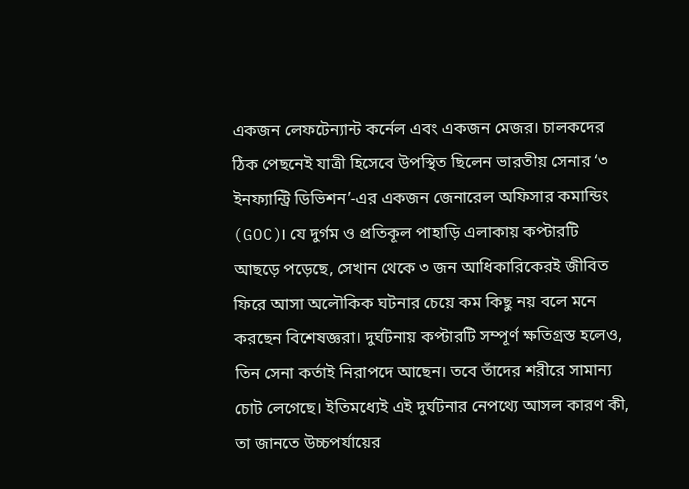একজন লেফটেন্যান্ট কর্নেল এবং একজন মেজর। চালকদের ঠিক পেছনেই যাত্রী হিসেবে উপস্থিত ছিলেন ভারতীয় সেনার ‘৩ ইনফ্যান্ট্রি ডিভিশন’-এর একজন জেনারেল অফিসার কমান্ডিং (GOC)। যে দুর্গম ও প্রতিকূল পাহাড়ি এলাকায় কপ্টারটি আছড়ে পড়েছে, সেখান থেকে ৩ জন আধিকারিকেরই জীবিত ফিরে আসা অলৌকিক ঘটনার চেয়ে কম কিছু নয় বলে মনে করছেন বিশেষজ্ঞরা। দুর্ঘটনায় কপ্টারটি সম্পূর্ণ ক্ষতিগ্রস্ত হলেও, তিন সেনা কর্তাই নিরাপদে আছেন। তবে তাঁদের শরীরে সামান্য চোট লেগেছে। ইতিমধ্যেই এই দুর্ঘটনার নেপথ্যে আসল কারণ কী, তা জানতে উচ্চপর্যায়ের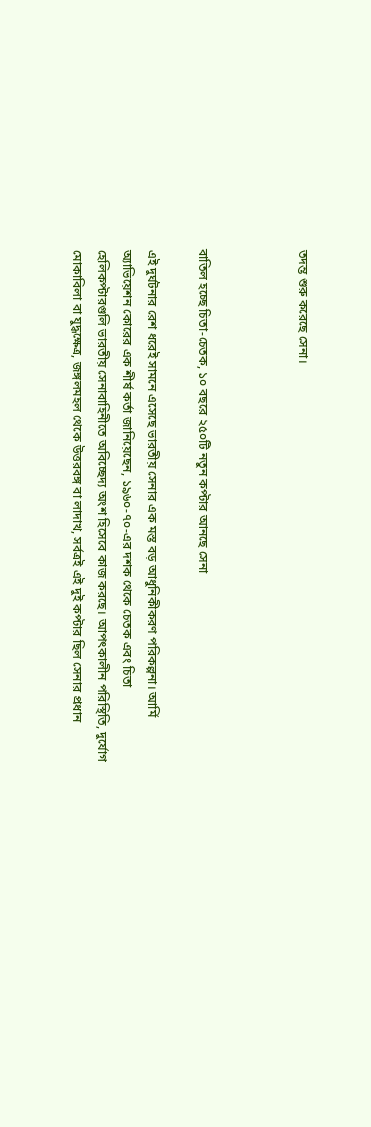তদন্ত শুরু করেছে সেনা।



বাতিল হচ্ছে চিতা-চেতক, ১০ বছরে ২৫০টি নতুন কপ্টার আনছে সেনা

এই দুর্ঘটনার রেশ ধরেই সামনে এসেছে ভারতীয় সেনার এক মস্ত বড় আধুনিকীকরণ পরিকল্পনা। আর্মি অ্যাভিয়েশন কোরের এক শীর্ষ কর্তা জানিয়েছেন, ১৯৬০-৭০-এর দশক থেকে চেতক এবং চিতা হেলিকপ্টারগুলি ভারতীয় সেনাবাহিনীতে অবিচ্ছেদ্য অংশ হিসেবে কাজ করছে। আপৎকালীন পরিস্থিতি, দুর্যোগ মোকাবিলা বা যুদ্ধক্ষেত্র, জঙ্গলমহল থেকে উত্তরবঙ্গ বা লাদাখ, সর্বত্রই এই দুই কপ্টার ছিল সেনার প্রধান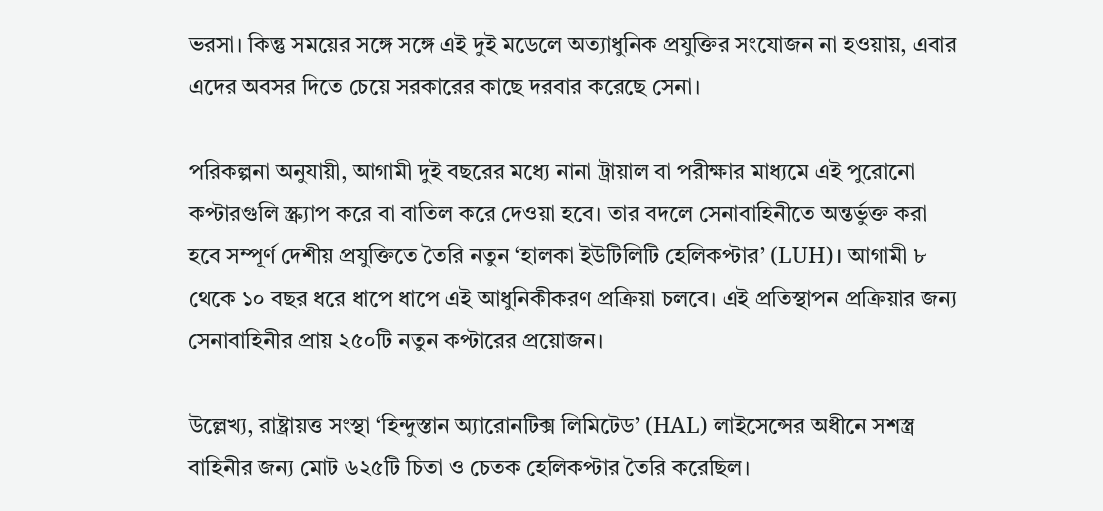ভরসা। কিন্তু সময়ের সঙ্গে সঙ্গে এই দুই মডেলে অত্যাধুনিক প্রযুক্তির সংযোজন না হওয়ায়, এবার এদের অবসর দিতে চেয়ে সরকারের কাছে দরবার করেছে সেনা।

পরিকল্পনা অনুযায়ী, আগামী দুই বছরের মধ্যে নানা ট্রায়াল বা পরীক্ষার মাধ্যমে এই পুরোনো কপ্টারগুলি স্ক্র্যাপ করে বা বাতিল করে দেওয়া হবে। তার বদলে সেনাবাহিনীতে অন্তর্ভুক্ত করা হবে সম্পূর্ণ দেশীয় প্রযুক্তিতে তৈরি নতুন ‘হালকা ইউটিলিটি হেলিকপ্টার’ (LUH)। আগামী ৮ থেকে ১০ বছর ধরে ধাপে ধাপে এই আধুনিকীকরণ প্রক্রিয়া চলবে। এই প্রতিস্থাপন প্রক্রিয়ার জন্য সেনাবাহিনীর প্রায় ২৫০টি নতুন কপ্টারের প্রয়োজন।

উল্লেখ্য, রাষ্ট্রায়ত্ত সংস্থা ‘হিন্দুস্তান অ্যারোনটিক্স লিমিটেড’ (HAL) লাইসেন্সের অধীনে সশস্ত্র বাহিনীর জন্য মোট ৬২৫টি চিতা ও চেতক হেলিকপ্টার তৈরি করেছিল।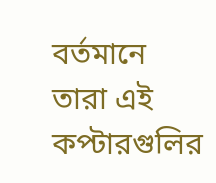বর্তমানে তারা এই কপ্টারগুলির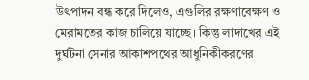উৎপাদন বন্ধ করে দিলেও, এগুলির রক্ষণাবেক্ষণ ও মেরামতের কাজ চালিয়ে যাচ্ছে। কিন্তু লাদাখের এই দুর্ঘটনা সেনার আকাশপথের আধুনিকীকরণের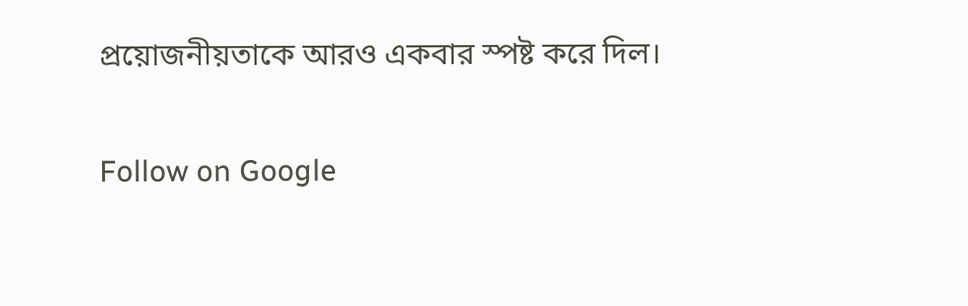প্রয়োজনীয়তাকে আরও একবার স্পষ্ট করে দিল।

Follow on Google